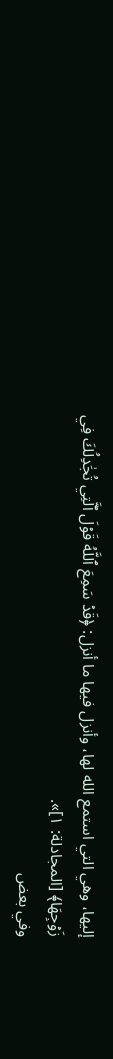إليها، وهي التي استمع الله لها، وأنزل فيها ما أنزل: ﴿قَدۡ سَمِعَ ٱللَّهُ قَوۡلَ ٱلَّتِي تُجَٰدِلُكَ فِي زَوۡجِهَا﴾ [المجادلة: ١]».
وفي بعض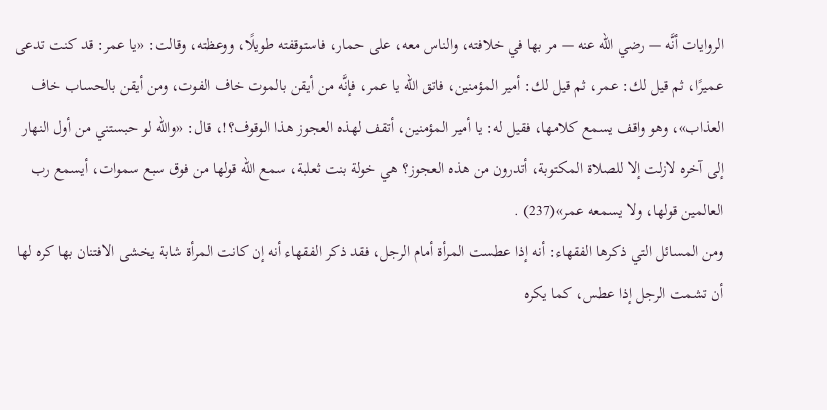الروايات أنَّه — رضي الله عنه — مر بها في خلافته، والناس معه، على حمار، فاستوقفته طويلًا، ووعظته، وقالت: «يا عمر: قد كنت تدعى عميرًا، ثم قيل لك: عمر، ثم قيل لك: أمير المؤمنين، فاتق الله يا عمر، فإنَّه من أيقن بالموت خاف الفوت، ومن أيقن بالحساب خاف العذاب»، وهو واقف يسمع كلامها، فقيل له: يا أمير المؤمنين، أتقف لهذه العجوز هذا الوقوف؟!، قال: «والله لو حبستني من أول النهار إلى آخره لازلت إلا للصلاة المكتوبة، أتدرون من هذه العجوز؟ هي خولة بنت ثعلبة، سمع الله قولها من فوق سبع سموات، أيسمع رب العالمين قولها، ولا يسمعه عمر»(237) .
ومن المسائل التي ذكرها الفقهاء: أنه إذا عطست المرأة أمام الرجل، فقد ذكر الفقهاء أنه إن كانت المرأة شابة يخشى الافتنان بها كره لها أن تشمت الرجل إذا عطس، كما يكره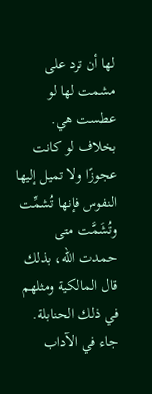لها أن ترد على مشمت لها لو عطست هي. بخلاف لو كانت عجوزًا ولا تميل إليها النفوس فإنها تُشمِّت وتُشَمَّت متى حمدت الله، بذلك قال المالكية ومثلهم في ذلك الحنابلة.
جاء في الآداب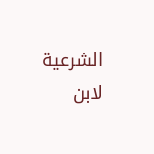الشرعية لابن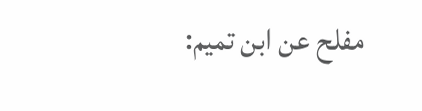مفلح عن ابن تميم: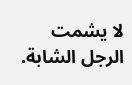لا يشمت الرجل الشابة.